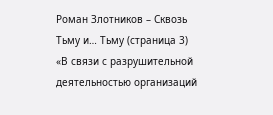Роман Злотников – Сквозь Тьму и… Тьму (страница 3)
«В связи с разрушительной деятельностью организаций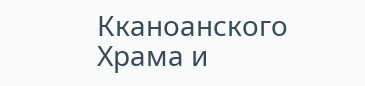Кканоанского Храма и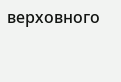верховного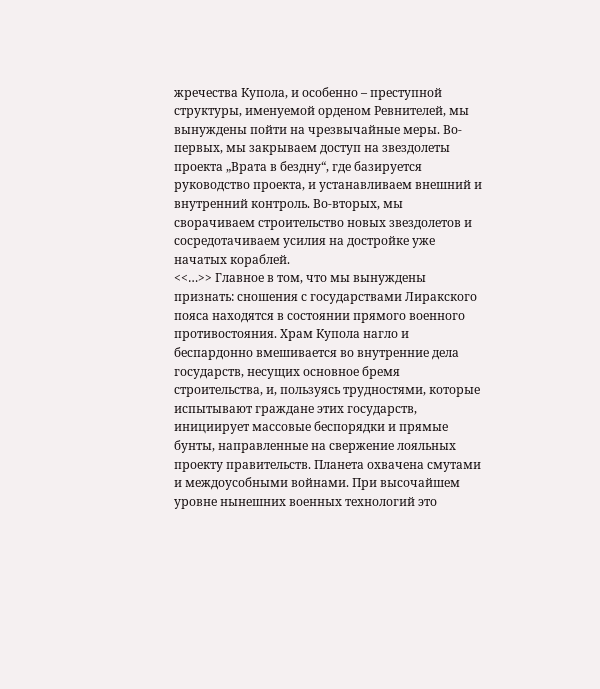жречества Купола, и особенно – преступной структуры, именуемой орденом Ревнителей, мы вынуждены пойти на чрезвычайные меры. Во-первых, мы закрываем доступ на звездолеты проекта „Врата в бездну“, где базируется руководство проекта, и устанавливаем внешний и внутренний контроль. Во-вторых, мы сворачиваем строительство новых звездолетов и сосредотачиваем усилия на достройке уже начатых кораблей.
<<…>> Главное в том, что мы вынуждены признать: сношения с государствами Лиракского пояса находятся в состоянии прямого военного противостояния. Храм Купола нагло и беспардонно вмешивается во внутренние дела государств, несущих основное бремя строительства, и, пользуясь трудностями, которые испытывают граждане этих государств, инициирует массовые беспорядки и прямые бунты, направленные на свержение лояльных проекту правительств. Планета охвачена смутами и междоусобными войнами. При высочайшем уровне нынешних военных технологий это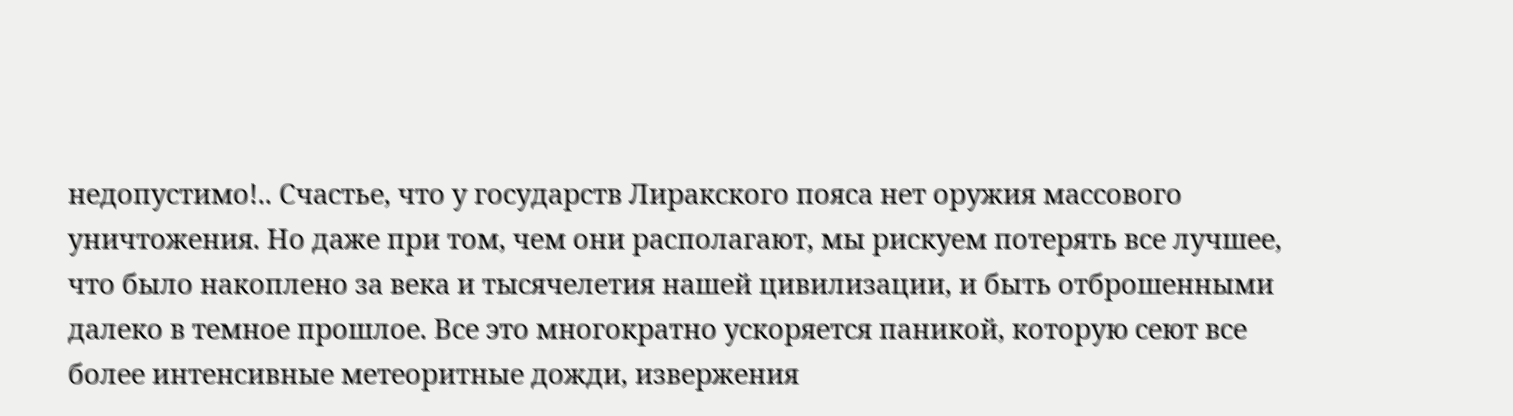недопустимо!.. Счастье, что у государств Лиракского пояса нет оружия массового уничтожения. Но даже при том, чем они располагают, мы рискуем потерять все лучшее, что было накоплено за века и тысячелетия нашей цивилизации, и быть отброшенными далеко в темное прошлое. Все это многократно ускоряется паникой, которую сеют все более интенсивные метеоритные дожди, извержения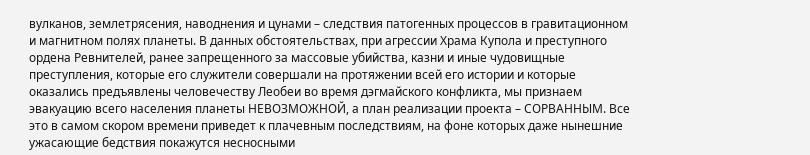вулканов, землетрясения, наводнения и цунами – следствия патогенных процессов в гравитационном и магнитном полях планеты. В данных обстоятельствах, при агрессии Храма Купола и преступного ордена Ревнителей, ранее запрещенного за массовые убийства, казни и иные чудовищные преступления, которые его служители совершали на протяжении всей его истории и которые оказались предъявлены человечеству Леобеи во время дэгмайского конфликта, мы признаем эвакуацию всего населения планеты НЕВОЗМОЖНОЙ, а план реализации проекта – СОРВАННЫМ. Все это в самом скором времени приведет к плачевным последствиям, на фоне которых даже нынешние ужасающие бедствия покажутся несносными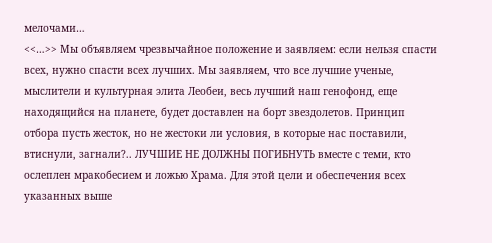мелочами…
<<…>> Мы объявляем чрезвычайное положение и заявляем: если нельзя спасти всех, нужно спасти всех лучших. Мы заявляем, что все лучшие ученые, мыслители и культурная элита Леобеи, весь лучший наш генофонд, еще находящийся на планете, будет доставлен на борт звездолетов. Принцип отбора пусть жесток, но не жестоки ли условия, в которые нас поставили, втиснули, загнали?.. ЛУЧШИЕ НЕ ДОЛЖНЫ ПОГИБНУТЬ вместе с теми, кто ослеплен мракобесием и ложью Храма. Для этой цели и обеспечения всех указанных выше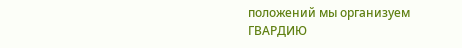положений мы организуем ГВАРДИЮ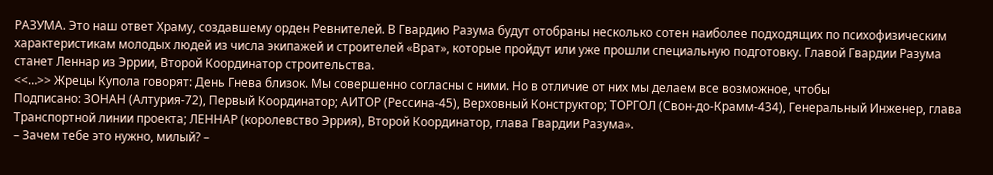РАЗУМА. Это наш ответ Храму, создавшему орден Ревнителей. В Гвардию Разума будут отобраны несколько сотен наиболее подходящих по психофизическим характеристикам молодых людей из числа экипажей и строителей «Врат», которые пройдут или уже прошли специальную подготовку. Главой Гвардии Разума станет Леннар из Эррии, Второй Координатор строительства.
<<…>> Жрецы Купола говорят: День Гнева близок. Мы совершенно согласны с ними. Но в отличие от них мы делаем все возможное, чтобы
Подписано: ЗОНАН (Алтурия-72), Первый Координатор; АИТОР (Рессина-45), Верховный Конструктор; ТОРГОЛ (Свон-до-Крамм-434), Генеральный Инженер, глава Транспортной линии проекта; ЛЕННАР (королевство Эррия), Второй Координатор, глава Гвардии Разума».
– Зачем тебе это нужно, милый? –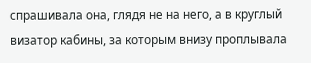спрашивала она, глядя не на него, а в круглый визатор кабины, за которым внизу проплывала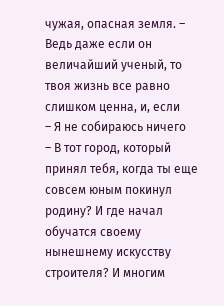чужая, опасная земля. – Ведь даже если он величайший ученый, то твоя жизнь все равно слишком ценна, и, если
– Я не собираюсь ничего
– В тот город, который принял тебя, когда ты еще совсем юным покинул родину? И где начал обучатся своему нынешнему искусству строителя? И многим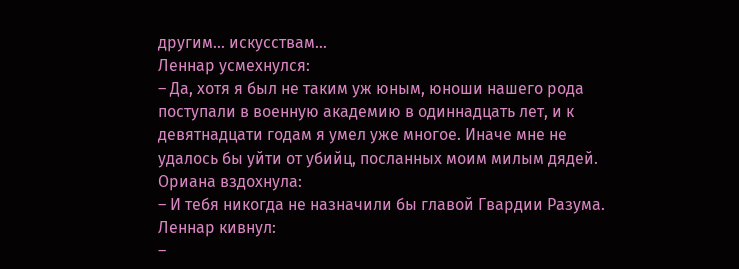другим… искусствам…
Леннар усмехнулся:
– Да, хотя я был не таким уж юным, юноши нашего рода поступали в военную академию в одиннадцать лет, и к девятнадцати годам я умел уже многое. Иначе мне не удалось бы уйти от убийц, посланных моим милым дядей.
Ориана вздохнула:
– И тебя никогда не назначили бы главой Гвардии Разума.
Леннар кивнул:
–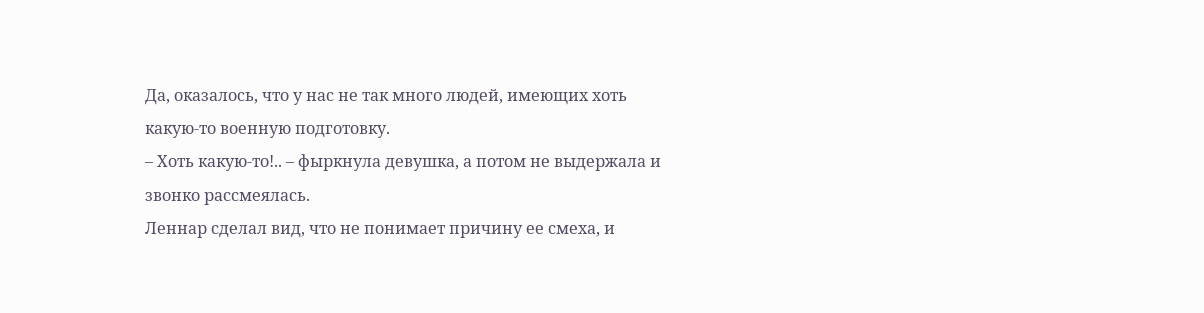Да, оказалось, что у нас не так много людей, имеющих хоть какую-то военную подготовку.
– Хоть какую-то!.. – фыркнула девушка, а потом не выдержала и звонко рассмеялась.
Леннар сделал вид, что не понимает причину ее смеха, и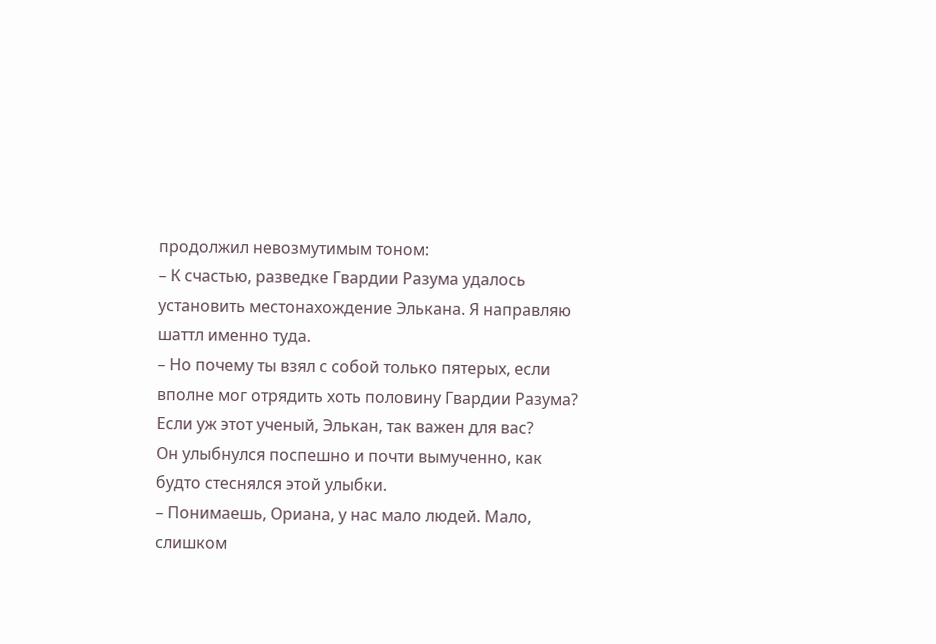продолжил невозмутимым тоном:
– К счастью, разведке Гвардии Разума удалось установить местонахождение Элькана. Я направляю шаттл именно туда.
– Но почему ты взял с собой только пятерых, если вполне мог отрядить хоть половину Гвардии Разума? Если уж этот ученый, Элькан, так важен для вас?
Он улыбнулся поспешно и почти вымученно, как будто стеснялся этой улыбки.
– Понимаешь, Ориана, у нас мало людей. Мало, слишком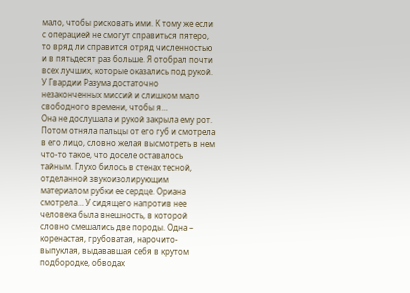мало, чтобы рисковать ими. К тому же если с операцией не смогут справиться пятеро, то вряд ли справится отряд численностью и в пятьдесят раз больше. Я отобрал почти всех лучших, которые оказались под рукой. У Гвардии Разума достаточно незаконченных миссий и слишком мало свободного времени, чтобы я…
Она не дослушала и рукой закрыла ему рот. Потом отняла пальцы от его губ и смотрела в его лицо, словно желая высмотреть в нем что-то такое, что доселе оставалось тайным. Глухо билось в стенах тесной, отделанной звукоизолирующим материалом рубки ее сердце. Ориана смотрела… У сидящего напротив нее человека была внешность, в которой словно смешались две породы. Одна – коренастая, грубоватая, нарочито-выпуклая, выдававшая себя в крутом подбородке, обводах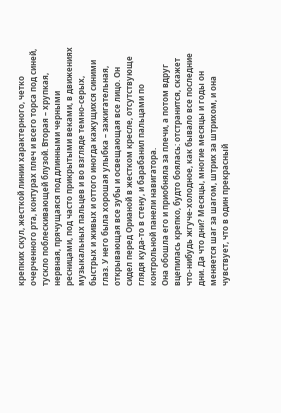крепких скул, жесткой линии характерного, четко очерченного рта, контурах плеч и всего торса под синей, тускло поблескивающей блузой. Вторая – хрупкая, нервная, прячущаяся под длинными черными ресницами, под часто прикрытыми веками, в движениях музыкальных пальцев и во взгляде темно-серых, быстрых и живых и оттого иногда кажущихся синими глаз. У него была хорошая улыбка – зажигательная, открывающая все зубы и освещающая все лицо. Он сидел перед Орианой в жестком кресле, отсутствующе глядя куда-то в стену, и барабанил пальцами по контрольной панели навигатора.
Она обошла его и приобняла за плечи, а потом вдруг вцепилась крепко, будто боялась: отстранится, скажет что-нибудь жгуче-холодное, как бывало все последние дни. Да что дни? Месяцы, многие месяцы и годы он меняется шаг за шагом, штрих за штрихом, и она чувствует, что в один прекрасный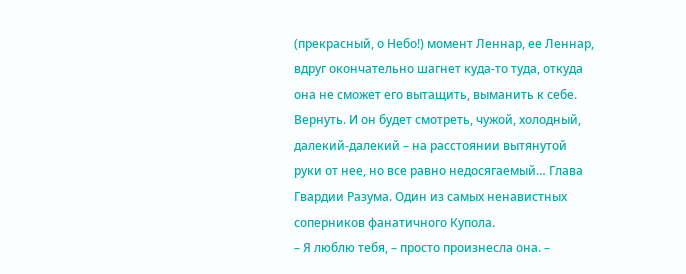(прекрасный, о Небо!) момент Леннар, ее Леннар, вдруг окончательно шагнет куда-то туда, откуда она не сможет его вытащить, выманить к себе. Вернуть. И он будет смотреть, чужой, холодный, далекий-далекий – на расстоянии вытянутой руки от нее, но все равно недосягаемый… Глава Гвардии Разума. Один из самых ненавистных соперников фанатичного Купола.
– Я люблю тебя, – просто произнесла она. –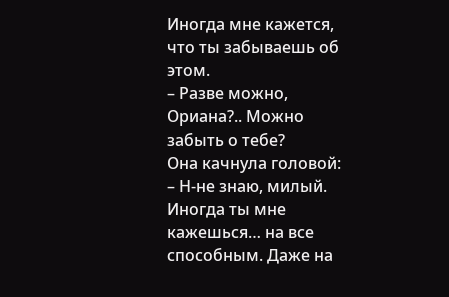Иногда мне кажется, что ты забываешь об этом.
– Разве можно, Ориана?.. Можно забыть о тебе?
Она качнула головой:
– Н-не знаю, милый. Иногда ты мне кажешься… на все способным. Даже на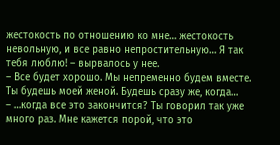жестокость по отношению ко мне… жестокость невольную, и все равно непростительную… Я так тебя люблю! – вырвалось у нее.
– Все будет хорошо. Мы непременно будем вместе. Ты будешь моей женой. Будешь сразу же, когда…
– …когда все это закончится? Ты говорил так уже много раз. Мне кажется порой, что это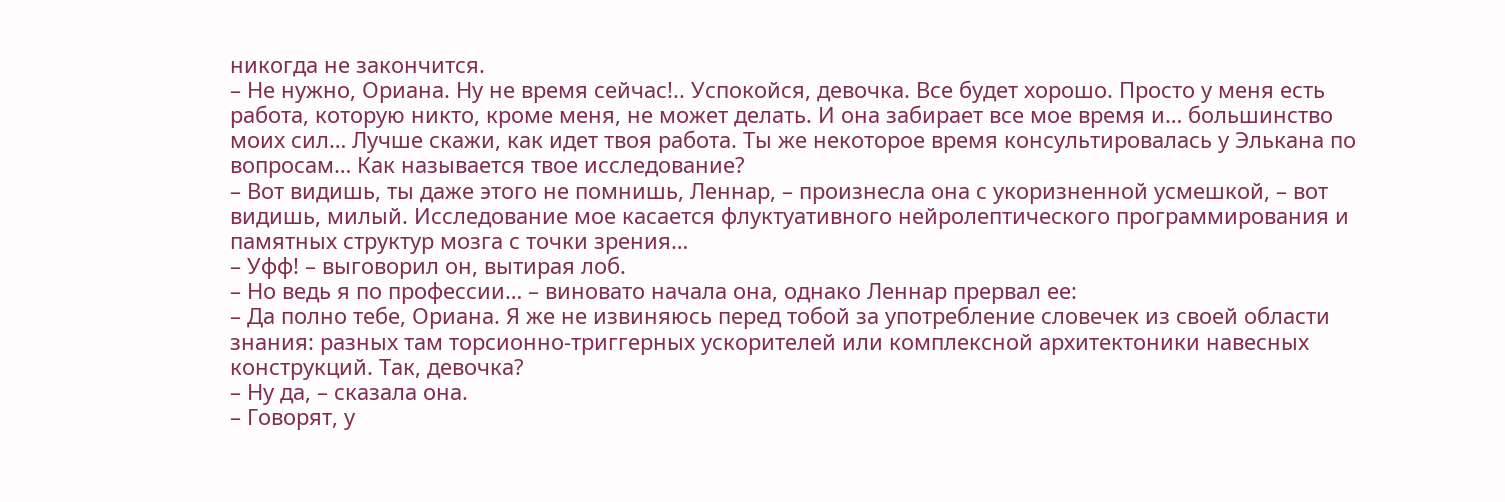никогда не закончится.
– Не нужно, Ориана. Ну не время сейчас!.. Успокойся, девочка. Все будет хорошо. Просто у меня есть работа, которую никто, кроме меня, не может делать. И она забирает все мое время и… большинство моих сил… Лучше скажи, как идет твоя работа. Ты же некоторое время консультировалась у Элькана по вопросам… Как называется твое исследование?
– Вот видишь, ты даже этого не помнишь, Леннар, – произнесла она с укоризненной усмешкой, – вот видишь, милый. Исследование мое касается флуктуативного нейролептического программирования и памятных структур мозга с точки зрения…
– Уфф! – выговорил он, вытирая лоб.
– Но ведь я по профессии… – виновато начала она, однако Леннар прервал ее:
– Да полно тебе, Ориана. Я же не извиняюсь перед тобой за употребление словечек из своей области знания: разных там торсионно-триггерных ускорителей или комплексной архитектоники навесных конструкций. Так, девочка?
– Ну да, – сказала она.
– Говорят, у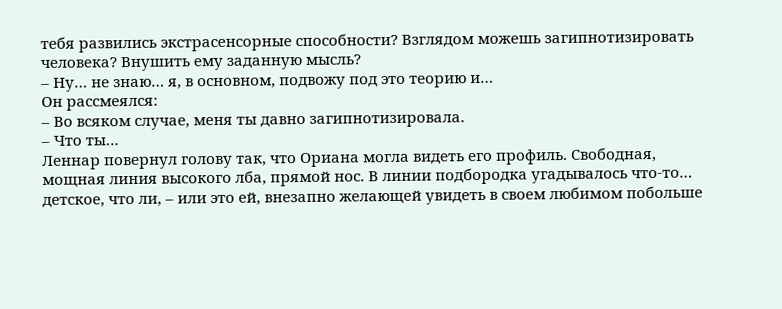тебя развились экстрасенсорные способности? Взглядом можешь загипнотизировать человека? Внушить ему заданную мысль?
– Ну… не знаю… я, в основном, подвожу под это теорию и…
Он рассмеялся:
– Во всяком случае, меня ты давно загипнотизировала.
– Что ты…
Леннар повернул голову так, что Ориана могла видеть его профиль. Свободная, мощная линия высокого лба, прямой нос. В линии подбородка угадывалось что-то… детское, что ли, – или это ей, внезапно желающей увидеть в своем любимом побольше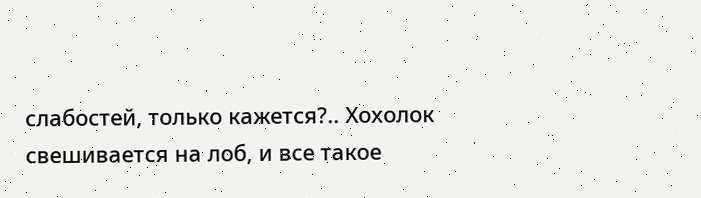слабостей, только кажется?.. Хохолок свешивается на лоб, и все такое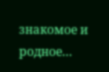знакомое и родное…